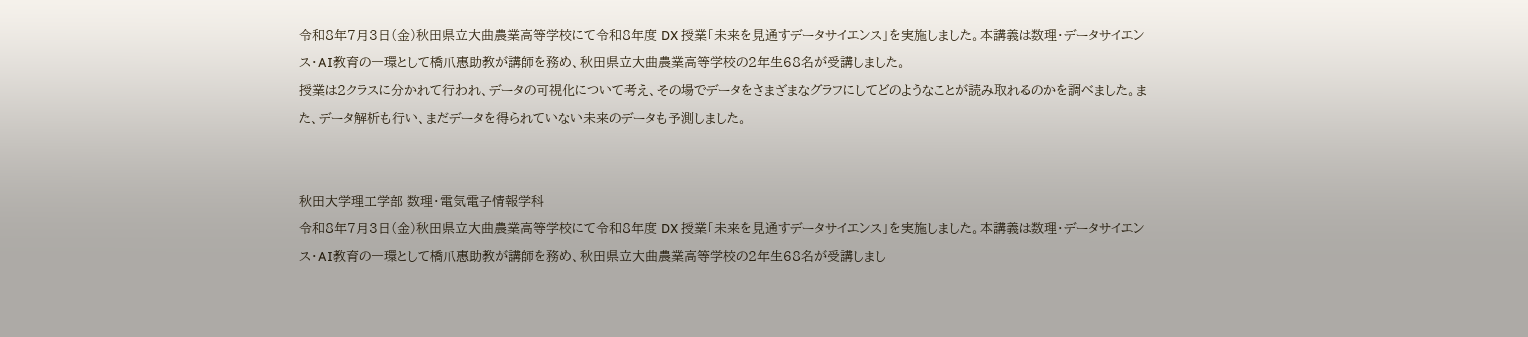令和8年7月3日(金)秋田県立大曲農業高等学校にて令和8年度 DX 授業「未来を見通すデータサイエンス」を実施しました。本講義は数理・データサイエンス・AI教育の一環として橋爪惠助教が講師を務め、秋田県立大曲農業高等学校の2年生68名が受講しました。
授業は2クラスに分かれて行われ、データの可視化について考え、その場でデータをさまざまなグラフにしてどのようなことが読み取れるのかを調べました。また、データ解析も行い、まだデータを得られていない未来のデータも予測しました。


秋田大学理工学部 数理・電気電子情報学科
令和8年7月3日(金)秋田県立大曲農業高等学校にて令和8年度 DX 授業「未来を見通すデータサイエンス」を実施しました。本講義は数理・データサイエンス・AI教育の一環として橋爪惠助教が講師を務め、秋田県立大曲農業高等学校の2年生68名が受講しまし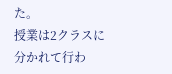た。
授業は2クラスに分かれて行わ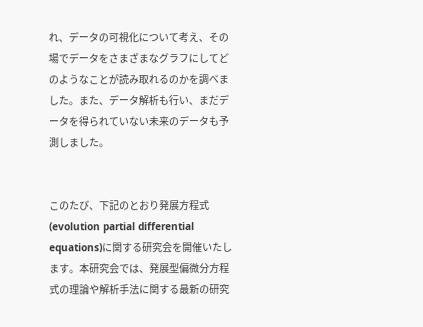れ、データの可視化について考え、その場でデータをさまざまなグラフにしてどのようなことが読み取れるのかを調べました。また、データ解析も行い、まだデータを得られていない未来のデータも予測しました。


このたび、下記のとおり発展方程式(evolution partial differential equations)に関する研究会を開催いたします。本研究会では、発展型偏微分方程式の理論や解析手法に関する最新の研究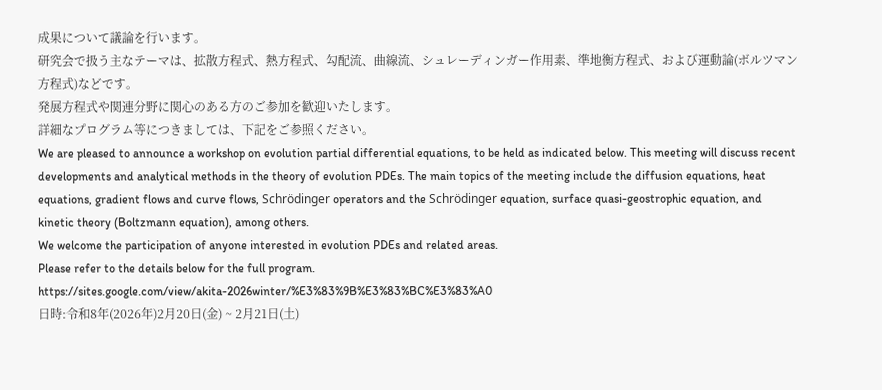成果について議論を行います。
研究会で扱う主なテーマは、拡散方程式、熱方程式、勾配流、曲線流、シュレーディンガー作用素、準地衡方程式、および運動論(ボルツマン方程式)などです。
発展方程式や関連分野に関心のある方のご参加を歓迎いたします。
詳細なプログラム等につきましては、下記をご参照ください。
We are pleased to announce a workshop on evolution partial differential equations, to be held as indicated below. This meeting will discuss recent developments and analytical methods in the theory of evolution PDEs. The main topics of the meeting include the diffusion equations, heat equations, gradient flows and curve flows, Schrödinger operators and the Schrödinger equation, surface quasi-geostrophic equation, and kinetic theory (Boltzmann equation), among others.
We welcome the participation of anyone interested in evolution PDEs and related areas.
Please refer to the details below for the full program.
https://sites.google.com/view/akita-2026winter/%E3%83%9B%E3%83%BC%E3%83%A0
日時:令和8年(2026年)2月20日(金) ~ 2月21日(土)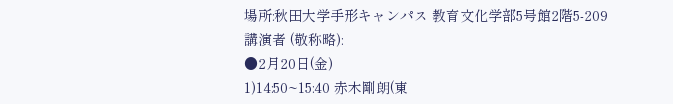場所:秋田大学手形キャンパス 教育文化学部5号館2階5-209
講演者 (敬称略):
●2月20日(金)
1)14:50~15:40 赤木剛朗(東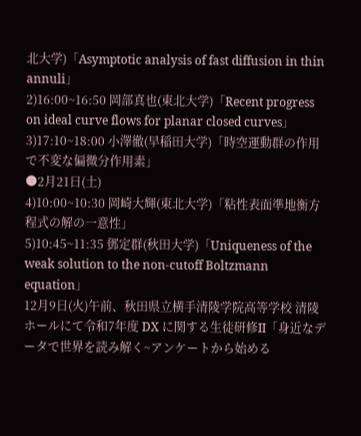北大学)「Asymptotic analysis of fast diffusion in thin annuli」
2)16:00~16:50 岡部真也(東北大学)「Recent progress on ideal curve flows for planar closed curves」
3)17:10~18:00 小澤徹(早稲田大学)「時空運動群の作用で不変な偏微分作用素」
●2月21日(土)
4)10:00~10:30 岡崎大輝(東北大学)「粘性表面準地衡方程式の解の一意性」
5)10:45~11:35 鄧定群(秋田大学)「Uniqueness of the weak solution to the non-cutoff Boltzmann equation」
12月9日(火)午前、秋田県立横手清陵学院高等学校 清陵ホールにて令和7年度 DX に関する生徒研修II「身近なデータで世界を読み解く~アンケートから始める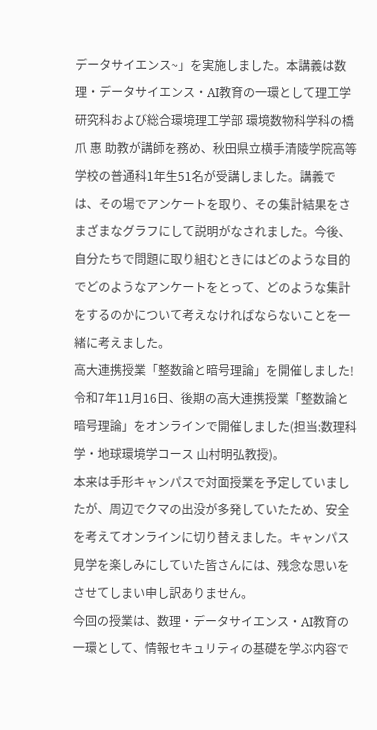データサイエンス~」を実施しました。本講義は数理・データサイエンス・AI教育の一環として理工学研究科および総合環境理工学部 環境数物科学科の橋爪 惠 助教が講師を務め、秋田県立横手清陵学院高等学校の普通科1年生51名が受講しました。講義では、その場でアンケートを取り、その集計結果をさまざまなグラフにして説明がなされました。今後、自分たちで問題に取り組むときにはどのような目的でどのようなアンケートをとって、どのような集計をするのかについて考えなければならないことを一緒に考えました。
高大連携授業「整数論と暗号理論」を開催しました!
令和7年11月16日、後期の高大連携授業「整数論と暗号理論」をオンラインで開催しました(担当:数理科学・地球環境学コース 山村明弘教授)。
本来は手形キャンパスで対面授業を予定していましたが、周辺でクマの出没が多発していたため、安全を考えてオンラインに切り替えました。キャンパス見学を楽しみにしていた皆さんには、残念な思いをさせてしまい申し訳ありません。
今回の授業は、数理・データサイエンス・AI教育の一環として、情報セキュリティの基礎を学ぶ内容で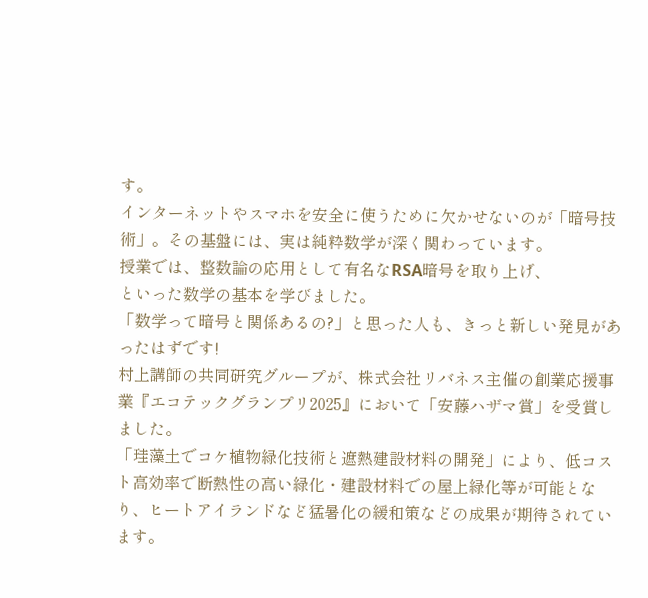す。
インターネットやスマホを安全に使うために欠かせないのが「暗号技術」。その基盤には、実は純粋数学が深く関わっています。
授業では、整数論の応用として有名なRSA暗号を取り上げ、
といった数学の基本を学びました。
「数学って暗号と関係あるの?」と思った人も、きっと新しい発見があったはずです!
村上講師の共同研究グループが、株式会社リバネス主催の創業応援事業『エコテックグランプリ2025』において「安藤ハザマ賞」を受賞しました。
「珪藻土でコケ植物緑化技術と遮熱建設材料の開発」により、低コスト高効率で断熱性の高い緑化・建設材料での屋上緑化等が可能となり、ヒートアイランドなど猛暑化の緩和策などの成果が期待されています。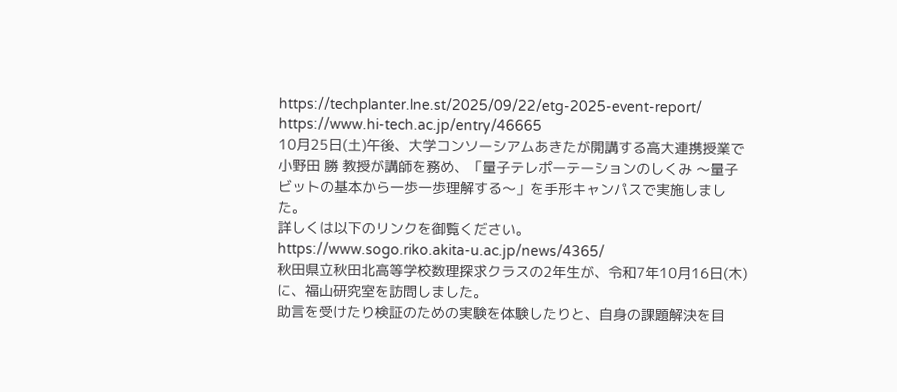https://techplanter.lne.st/2025/09/22/etg-2025-event-report/
https://www.hi-tech.ac.jp/entry/46665
10月25日(土)午後、大学コンソーシアムあきたが開講する高大連携授業で小野田 勝 教授が講師を務め、「量子テレポーテーションのしくみ 〜量子ビットの基本から一歩一歩理解する〜」を手形キャンパスで実施しました。
詳しくは以下のリンクを御覧ください。
https://www.sogo.riko.akita-u.ac.jp/news/4365/
秋田県立秋田北高等学校数理探求クラスの2年生が、令和7年10月16日(木)に、福山研究室を訪問しました。
助言を受けたり検証のための実験を体験したりと、自身の課題解決を目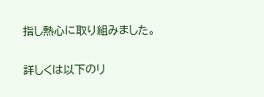指し熱心に取り組みました。

詳しくは以下のリ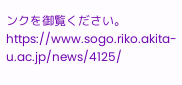ンクを御覧ください。
https://www.sogo.riko.akita-u.ac.jp/news/4125/